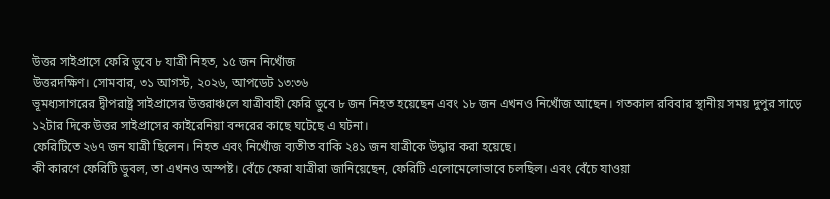উত্তর সাইপ্রাসে ফেরি ডুবে ৮ যাত্রী নিহত, ১৫ জন নিখোঁজ
উত্তরদক্ষিণ। সোমবার, ৩১ আগস্ট, ২০২৬, আপডেট ১৩:৩৬
ভূমধ্যসাগরের দ্বীপরাষ্ট্র সাইপ্রাসের উত্তরাঞ্চলে যাত্রীবাহী ফেরি ডুবে ৮ জন নিহত হয়েছেন এবং ১৮ জন এখনও নিখোঁজ আছেন। গতকাল রবিবার স্থানীয় সময় দুপুর সাড়ে ১২টার দিকে উত্তর সাইপ্রাসের কাইরেনিয়া বন্দরের কাছে ঘটেছে এ ঘটনা।
ফেরিটিতে ২৬৭ জন যাত্রী ছিলেন। নিহত এবং নিখোঁজ ব্যতীত বাকি ২৪১ জন যাত্রীকে উদ্ধার করা হয়েছে।
কী কারণে ফেরিটি ডুবল, তা এখনও অস্পষ্ট। বেঁচে ফেরা যাত্রীরা জানিয়েছেন, ফেরিটি এলোমেলোভাবে চলছিল। এবং বেঁচে যাওয়া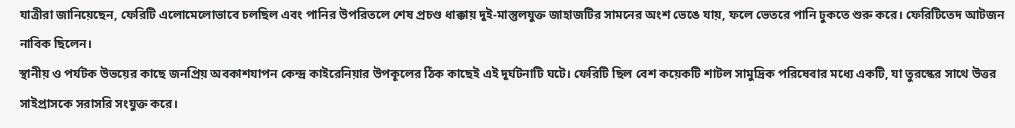যাত্রীরা জানিয়েছেন, ফেরিটি এলোমেলোভাবে চলছিল এবং পানির উপরিতলে শেষ প্রচণ্ড ধাক্কায় দুই-মাস্তুলযুক্ত জাহাজটির সামনের অংশ ভেঙে যায়, ফলে ভেতরে পানি ঢুকতে শুরু করে। ফেরিটিতেদ আটজন নাবিক ছিলেন।
স্থানীয় ও পর্যটক উভয়ের কাছে জনপ্রিয় অবকাশযাপন কেন্দ্র কাইরেনিয়ার উপকূলের ঠিক কাছেই এই দুর্ঘটনাটি ঘটে। ফেরিটি ছিল বেশ কয়েকটি শাটল সামুদ্রিক পরিষেবার মধ্যে একটি, যা তুরস্কের সাথে উত্তর সাইপ্রাসকে সরাসরি সংযুক্ত করে।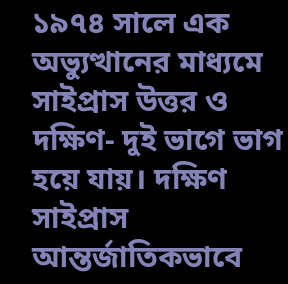১৯৭৪ সালে এক অভ্যুত্থানের মাধ্যমে সাইপ্রাস উত্তর ও দক্ষিণ- দুই ভাগে ভাগ হয়ে যায়। দক্ষিণ সাইপ্রাস আন্তর্জাতিকভাবে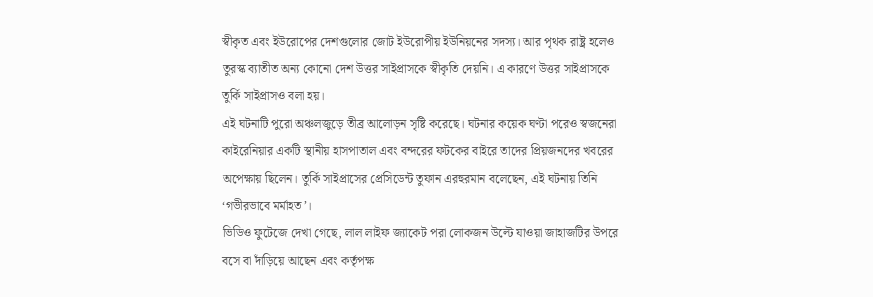স্বীকৃত এবং ইউরোপের দেশগুলোর জোট ইউরোপীয় ইউনিয়নের সদস্য। আর পৃথক রাষ্ট্র হলেও তুরস্ক ব্যাতীত অন্য কোনো দেশ উত্তর সাইপ্রাসকে স্বীকৃতি দেয়নি। এ কারণে উত্তর সাইপ্রাসকে তুর্কি সাইপ্রাসও বলা হয়।
এই ঘটনাটি পুরো অঞ্চলজুড়ে তীব্র আলোড়ন সৃষ্টি করেছে। ঘটনার কয়েক ঘণ্টা পরেও স্বজনেরা কাইরেনিয়ার একটি স্থানীয় হাসপাতাল এবং বন্দরের ফটকের বাইরে তাদের প্রিয়জনদের খবরের অপেক্ষায় ছিলেন। তুর্কি সাইপ্রাসের প্রেসিডেন্ট তুফান এরহুরমান বলেছেন, এই ঘটনায় তিনি ‘গভীরভাবে মর্মাহত’।
ভিডিও ফুটেজে দেখা গেছে, লাল লাইফ জ্যাকেট পরা লোকজন উল্টে যাওয়া জাহাজটির উপরে বসে বা দাঁড়িয়ে আছেন এবং কর্তৃপক্ষ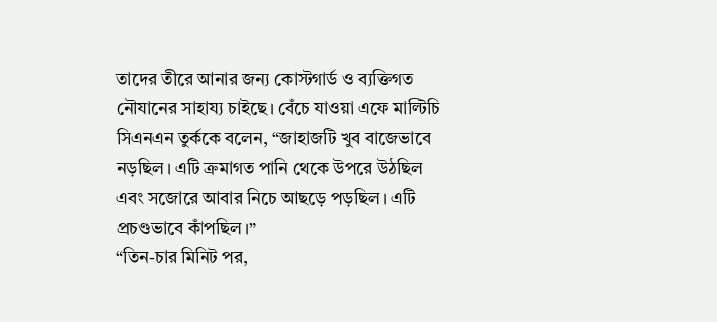তাদের তীরে আনার জন্য কোস্টগার্ড ও ব্যক্তিগত নৌযানের সাহায্য চাইছে। বেঁচে যাওয়া এফে মাল্টিচি সিএনএন তুর্ককে বলেন, “জাহাজটি খুব বাজেভাবে নড়ছিল। এটি ক্রমাগত পানি থেকে উপরে উঠছিল এবং সজোরে আবার নিচে আছড়ে পড়ছিল। এটি প্রচণ্ডভাবে কাঁপছিল।”
“তিন-চার মিনিট পর,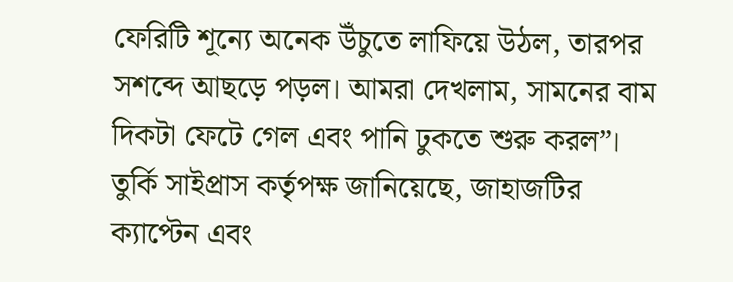ফেরিটি শূন্যে অনেক উঁচুতে লাফিয়ে উঠল, তারপর সশব্দে আছড়ে পড়ল। আমরা দেখলাম, সামনের বাম দিকটা ফেটে গেল এবং পানি ঢুকতে শুরু করল”।
তুর্কি সাইপ্রাস কর্তৃপক্ষ জানিয়েছে, জাহাজটির ক্যাপ্টেন এবং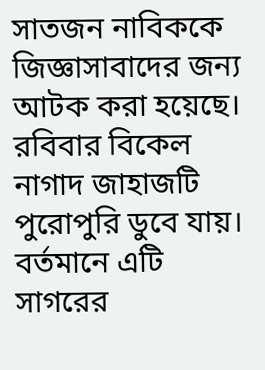সাতজন নাবিককে জিজ্ঞাসাবাদের জন্য আটক করা হয়েছে।
রবিবার বিকেল নাগাদ জাহাজটি পুরোপুরি ডুবে যায়। বর্তমানে এটি সাগরের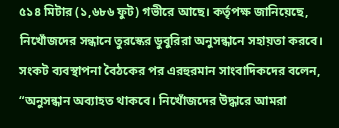৫১৪ মিটার (১,৬৮৬ ফুট) গভীরে আছে। কর্তৃপক্ষ জানিয়েছে, নিখোঁজদের সন্ধানে তুরস্কের ডুবুরিরা অনুসন্ধানে সহায়তা করবে।
সংকট ব্যবস্থাপনা বৈঠকের পর এরহুরমান সাংবাদিকদের বলেন, “অনুসন্ধান অব্যাহত থাকবে। নিখোঁজদের উদ্ধারে আমরা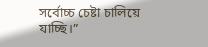সর্বোচ্চ চেষ্টা চালিয়ে যাচ্ছি।”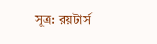সূত্র: রয়টার্স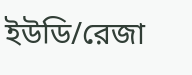ইউডি/রেজা